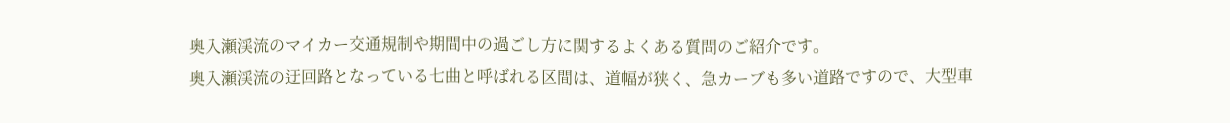奥入瀬渓流のマイカー交通規制や期間中の過ごし方に関するよくある質問のご紹介です。
奥入瀬渓流の迂回路となっている七曲と呼ばれる区間は、道幅が狭く、急カーブも多い道路ですので、大型車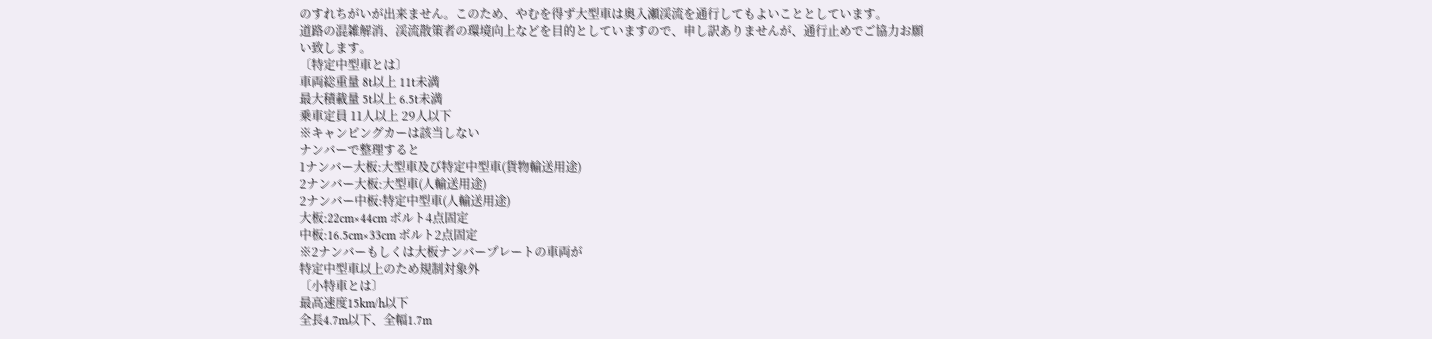のすれちがいが出来ません。このため、やむを得ず大型車は奥入瀬渓流を通行してもよいこととしています。
道路の混雑解消、渓流散策者の環境向上などを目的としていますので、申し訳ありませんが、通行止めでご協力お願い致します。
〔特定中型車とは〕
車両総重量 8t以上 11t未満
最大積載量 5t以上 6.5t未満
乗車定員 11人以上 29人以下
※キャンピングカーは該当しない
ナンバーで整理すると
1ナンバー大板:大型車及び特定中型車(貨物輸送用途)
2ナンバー大板:大型車(人輸送用途)
2ナンバー中板:特定中型車(人輸送用途)
大板:22cm×44cm ボルト4点固定
中板:16.5cm×33cm ボルト2点固定
※2ナンバーもしくは大板ナンバープレートの車両が
特定中型車以上のため規制対象外
〔小特車とは〕
最高速度15km/h以下
全長4.7m以下、全幅1.7m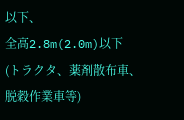以下、
全高2.8m(2.0m)以下
(トラクタ、薬剤散布車、脱穀作業車等)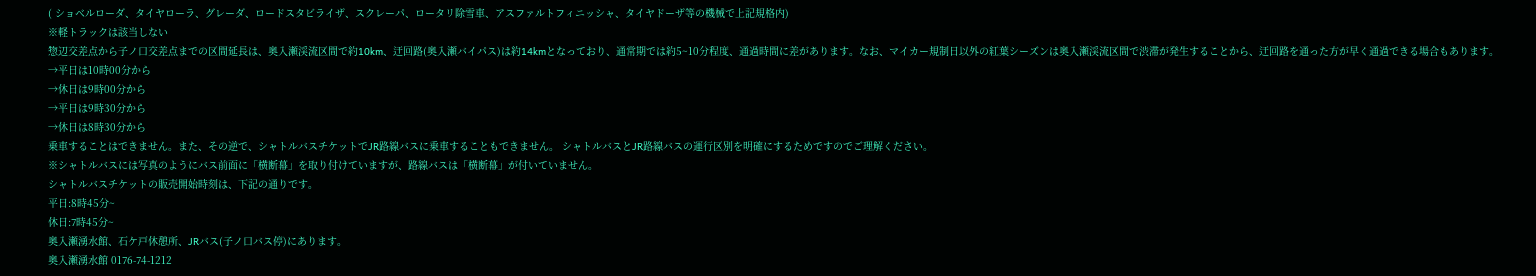( ショベルローダ、タイヤローラ、グレーダ、ロードスタビライザ、スクレーパ、ロータリ除雪車、アスファルトフィニッシャ、タイヤドーザ等の機械で上記規格内)
※軽トラックは該当しない
惣辺交差点から子ノ口交差点までの区間延長は、奥入瀬渓流区間で約10km、迂回路(奥入瀬バイパス)は約14kmとなっており、通常期では約5~10分程度、通過時間に差があります。なお、マイカー規制日以外の紅葉シーズンは奥入瀬渓流区間で渋滞が発生することから、迂回路を通った方が早く通過できる場合もあります。
→平日は10時00分から
→休日は9時00分から
→平日は9時30分から
→休日は8時30分から
乗車することはできません。また、その逆で、シャトルバスチケットでJR路線バスに乗車することもできません。 シャトルバスとJR路線バスの運行区別を明確にするためですのでご理解ください。
※シャトルバスには写真のようにバス前面に「横断幕」を取り付けていますが、路線バスは「横断幕」が付いていません。
シャトルバスチケットの販売開始時刻は、下記の通りです。
平日:8時45分~
休日:7時45分~
奥入瀬湧水館、石ケ戸休憩所、JRバス(子ノ口バス停)にあります。
奥入瀬湧水館 0176-74-1212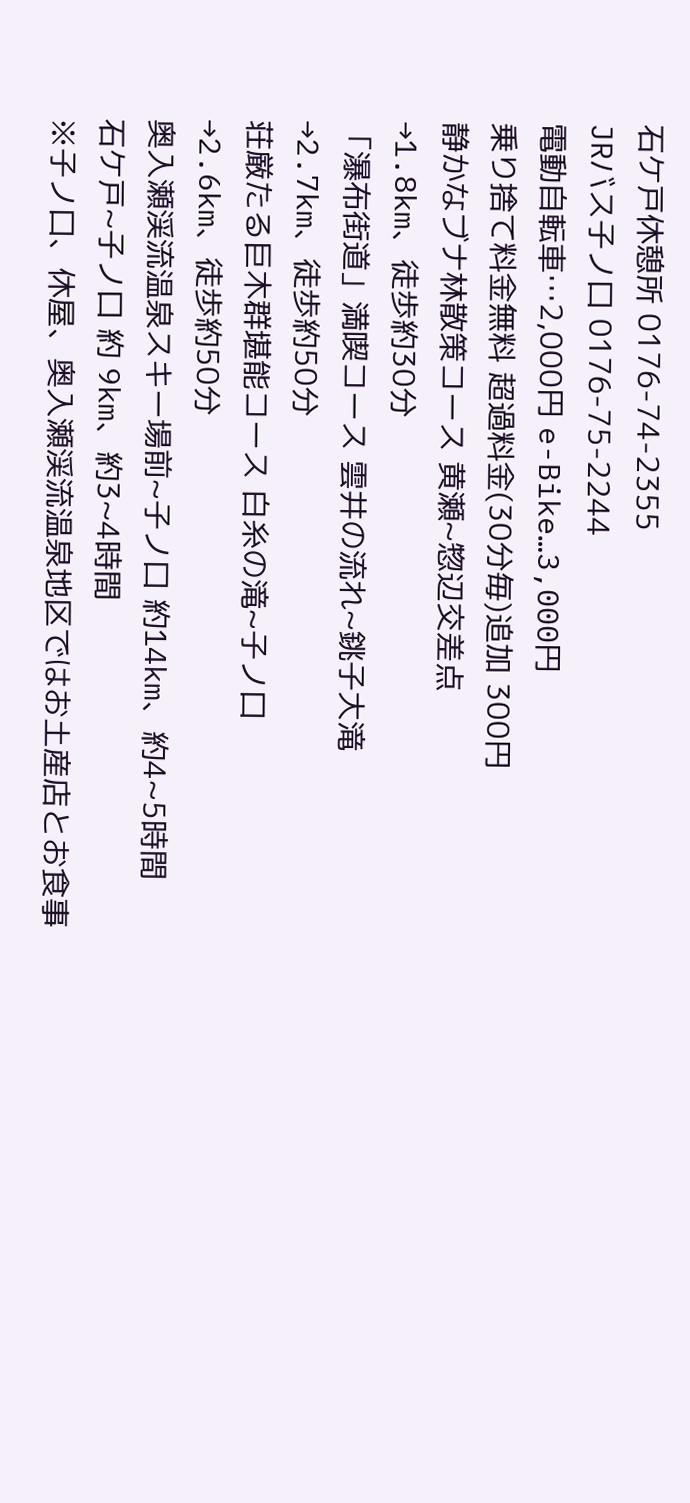石ケ戸休憩所 0176-74-2355
JRバス子ノ口 0176-75-2244
電動自転車…2,000円 e-Bike…3,000円
乗り捨て料金無料 超過料金(30分毎)追加 300円
静かなブナ林散策コース 黄瀬~惣辺交差点
→1.8km、徒歩約30分
「瀑布街道」満喫コース 雲井の流れ~銚子大滝
→2.7km、徒歩約50分
荘厳たる巨木群堪能コース 白糸の滝~子ノ口
→2.6km、徒歩約50分
奥入瀬渓流温泉スキー場前~子ノ口 約14km、約4~5時間
石ケ戸~子ノ口 約 9km、約3~4時間
※子ノ口、休屋、奥入瀬渓流温泉地区ではお土産店とお食事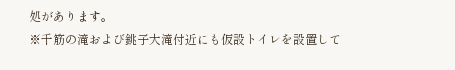処があります。
※千筋の滝および銚子大滝付近にも仮設トイレを設置して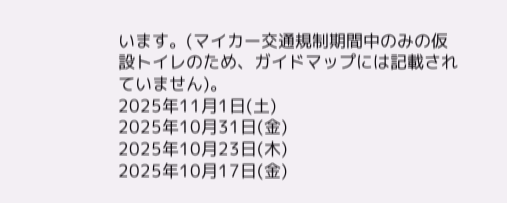います。(マイカー交通規制期間中のみの仮設トイレのため、ガイドマップには記載されていません)。
2025年11月1日(土)
2025年10月31日(金)
2025年10月23日(木)
2025年10月17日(金)